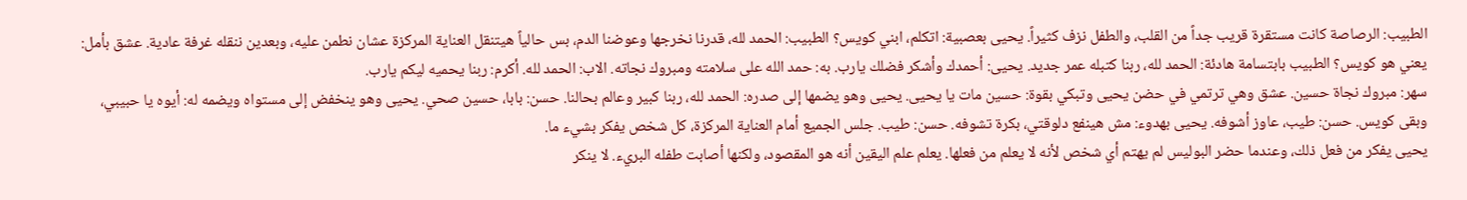الطبيب: الرصاصة كانت مستقرة قريب جداً من القلب، والطفل نزف كثيراً. يحيى بعصبية: اتكلم، ابني كويس؟ الطبيب: الحمد لله، قدرنا نخرجها وعوضنا الدم، بس حالياً هيتنقل العناية المركزة عشان نطمن عليه، وبعدين ننقله غرفة عادية. عشق بأمل: يعني هو كويس؟ الطبيب بابتسامة هادئة: الحمد لله، ربنا كتبله عمر جديد. يحيى: أحمدك وأشكر فضلك يارب. به: حمد الله على سلامته ومبروك نجاته. الاب: الحمد لله. أكرم: ربنا يحميه ليكم يارب.
سهر: مبروك نجاة حسين. عشق وهي ترتمي في حضن يحيى وتبكي بقوة: حسين مات يا يحيى. يحيى وهو يضمها إلى صدره: الحمد لله، ربنا كبير وعالم بحالنا. حسن: بابا، حسين صحي. يحيى وهو ينخفض إلى مستواه ويضمه له: أيوه يا حبيبي، وبقى كويس. حسن: طيب، عاوز أشوفه. يحيى بهدوء: مش هينفع دلوقتي، بكرة تشوفه. حسن: طيب. جلس الجميع أمام العناية المركزة، كل شخص يفكر بشيء ما.
يحيى يفكر من فعل ذلك، وعندما حضر البوليس لم يهتم أي شخص لأنه لا يعلم من فعلها. يعلم علم اليقين أنه هو المقصود، ولكنها أصابت طفله البريء. لا ينكر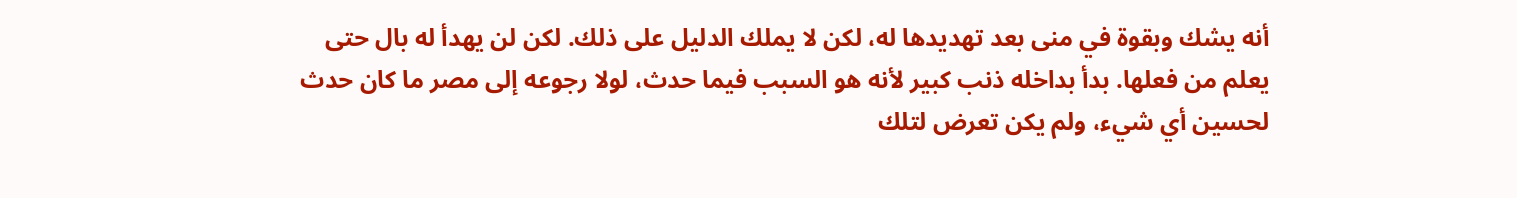أنه يشك وبقوة في منى بعد تهديدها له، لكن لا يملك الدليل على ذلك. لكن لن يهدأ له بال حتى يعلم من فعلها. بدأ بداخله ذنب كبير لأنه هو السبب فيما حدث، لولا رجوعه إلى مصر ما كان حدث لحسين أي شيء، ولم يكن تعرض لتلك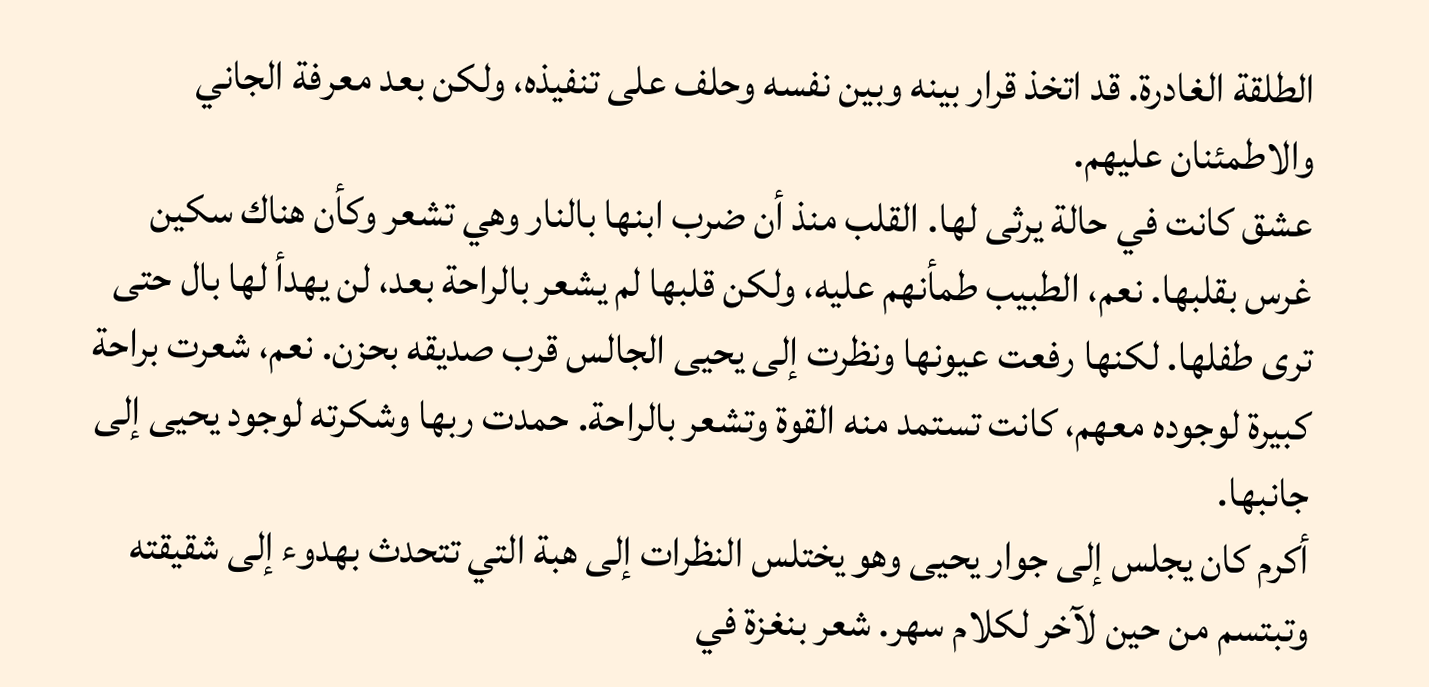الطلقة الغادرة. قد اتخذ قرار بينه وبين نفسه وحلف على تنفيذه، ولكن بعد معرفة الجاني والاطمئنان عليهم.
عشق كانت في حالة يرثى لها. القلب منذ أن ضرب ابنها بالنار وهي تشعر وكأن هناك سكين غرس بقلبها. نعم، الطبيب طمأنهم عليه، ولكن قلبها لم يشعر بالراحة بعد، لن يهدأ لها بال حتى ترى طفلها. لكنها رفعت عيونها ونظرت إلى يحيى الجالس قرب صديقه بحزن. نعم، شعرت براحة كبيرة لوجوده معهم، كانت تستمد منه القوة وتشعر بالراحة. حمدت ربها وشكرته لوجود يحيى إلى جانبها.
أكرم كان يجلس إلى جوار يحيى وهو يختلس النظرات إلى هبة التي تتحدث بهدوء إلى شقيقته وتبتسم من حين لآخر لكلام سهر. شعر بنغزة في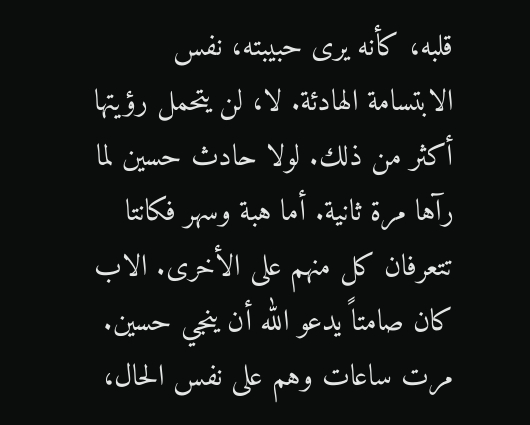قلبه، كأنه يرى حبيبته، نفس الابتسامة الهادئة. لا، لن يتحمل رؤيتها أكثر من ذلك. لولا حادث حسين لما رآها مرة ثانية. أما هبة وسهر فكانتا تتعرفان كل منهم على الأخرى. الاب كان صامتاً يدعو الله أن ينجي حسين.
مرت ساعات وهم على نفس الحال،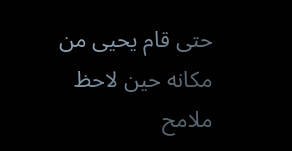حتى قام يحيى من مكانه حين لاحظ ملامح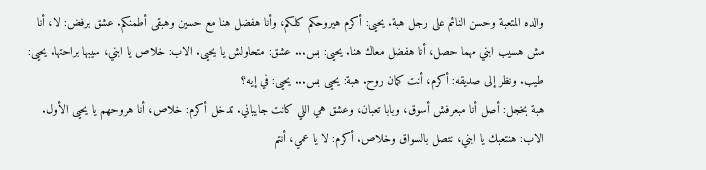والده المتعبة وحسن النائم على رجل هبة. يحيى: أكرم هيروحكم كلكم، وأنا هفضل هنا مع حسين وهبقى أطمنكم. عشق برفض: لا، أنا مش هسيب ابني مهما حصل، أنا هفضل معاك هنا. يحيى: بس... عشق: متحاولش يا يحيى. الاب: خلاص يا ابني، سيبها براحتها. يحيى: طيب. ونظر إلى صديقه: أكرم، أنت كمان روح. هبة: يحيى بس... يحيى: في إيه؟
هبة بخجل: أصل أنا مبعرفش أسوق، وبابا تعبان، وعشق هي اللي كانت جايباني. تدخل أكرم: خلاص، أنا هروحهم يا يحيى الأول. الاب: هنتعبك يا ابني، نتصل بالسواق وخلاص. أكرم: لا يا عمي، أنتم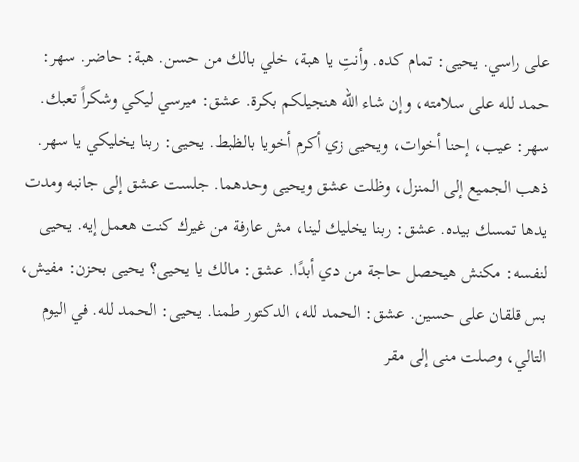على راسي. يحيى: تمام كده. وأنتِ يا هبة، خلي بالك من حسن. هبة: حاضر. سهر: حمد لله على سلامته، وإن شاء الله هنجيلكم بكرة. عشق: ميرسي ليكي وشكراً تعبك. سهر: عيب، إحنا أخوات، ويحيى زي أكرم أخويا بالظبط. يحيى: ربنا يخليكي يا سهر.
ذهب الجميع إلى المنزل، وظلت عشق ويحيى وحدهما. جلست عشق إلى جانبه ومدت يدها تمسك بيده. عشق: ربنا يخليك لينا، مش عارفة من غيرك كنت هعمل إيه. يحيى لنفسه: مكنش هيحصل حاجة من دي أبدًا. عشق: مالك يا يحيى؟ يحيى بحزن: مفيش، بس قلقان على حسين. عشق: الحمد لله، الدكتور طمنا. يحيى: الحمد لله. في اليوم التالي، وصلت منى إلى مقر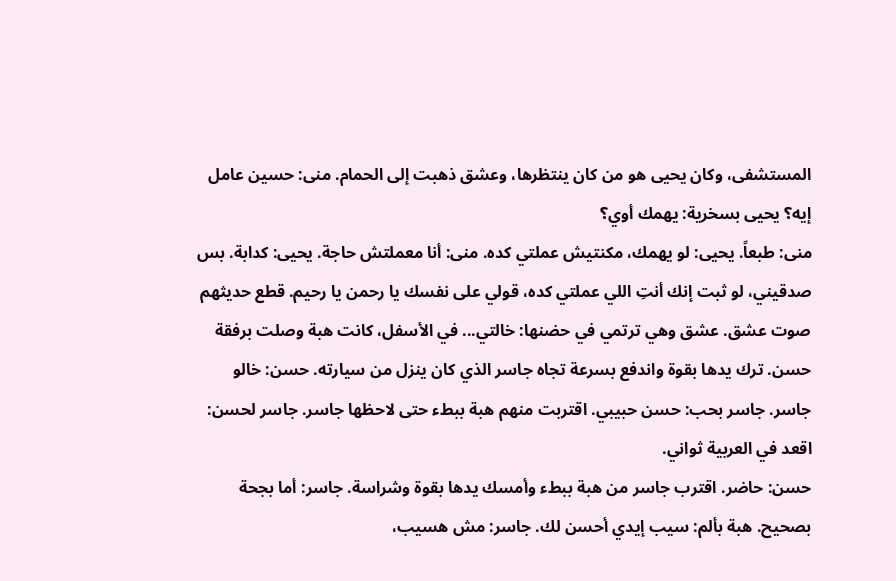المستشفى، وكان يحيى هو من كان ينتظرها، وعشق ذهبت إلى الحمام. منى: حسين عامل إيه؟ يحيى بسخرية: يهمك أوي؟
منى: طبعاً. يحيى: لو يهمك، مكنتيش عملتي كده. منى: أنا معملتش حاجة. يحيى: كدابة. بس صدقيني، لو ثبت إنك أنتِ اللي عملتي كده، قولي على نفسك يا رحمن يا رحيم. قطع حديثهم صوت عشق. عشق وهي ترتمي في حضنها: خالتي... في الأسفل، كانت هبة وصلت برفقة حسن. ترك يدها بقوة واندفع بسرعة تجاه جاسر الذي كان ينزل من سيارته. حسن: خالو جاسر. جاسر بحب: حسن حبيبي. اقتربت منهم هبة ببطء حتى لاحظها جاسر. جاسر لحسن: اقعد في العربية ثواني.
حسن: حاضر. اقترب جاسر من هبة ببطء وأمسك يدها بقوة وشراسة. جاسر: أما بجحة بصحيح. هبة بألم: سيب إيدي أحسن لك. جاسر: مش هسيب،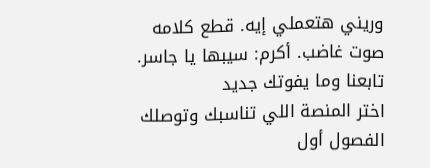وريني هتعملي إيه. قطع كلامه صوت غاضب. أكرم: سيبها يا جاسر.
تابعنا وما يفوتك جديد
اختر المنصة اللي تناسبك وتوصلك الفصول أول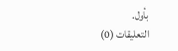بأول.
التعليقات (0)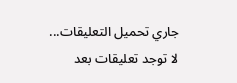جاري تحميل التعليقات...
لا توجد تعليقات بعد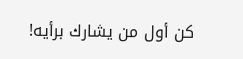كن أول من يشارك برأيه!